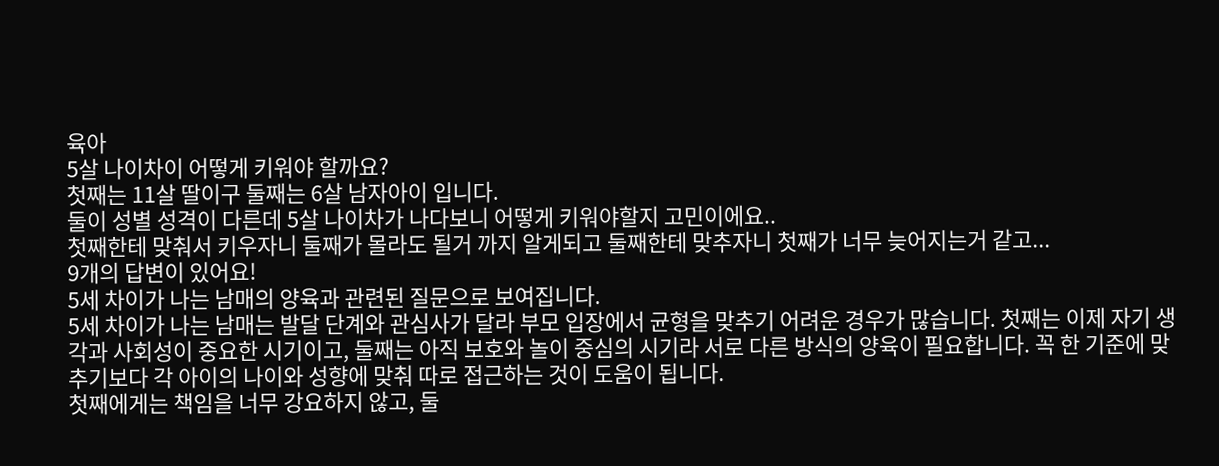육아
5살 나이차이 어떻게 키워야 할까요?
첫째는 11살 딸이구 둘째는 6살 남자아이 입니다.
둘이 성별 성격이 다른데 5살 나이차가 나다보니 어떻게 키워야할지 고민이에요..
첫째한테 맞춰서 키우자니 둘째가 몰라도 될거 까지 알게되고 둘째한테 맞추자니 첫째가 너무 늦어지는거 같고...
9개의 답변이 있어요!
5세 차이가 나는 남매의 양육과 관련된 질문으로 보여집니다.
5세 차이가 나는 남매는 발달 단계와 관심사가 달라 부모 입장에서 균형을 맞추기 어려운 경우가 많습니다. 첫째는 이제 자기 생각과 사회성이 중요한 시기이고, 둘째는 아직 보호와 놀이 중심의 시기라 서로 다른 방식의 양육이 필요합니다. 꼭 한 기준에 맞추기보다 각 아이의 나이와 성향에 맞춰 따로 접근하는 것이 도움이 됩니다.
첫째에게는 책임을 너무 강요하지 않고, 둘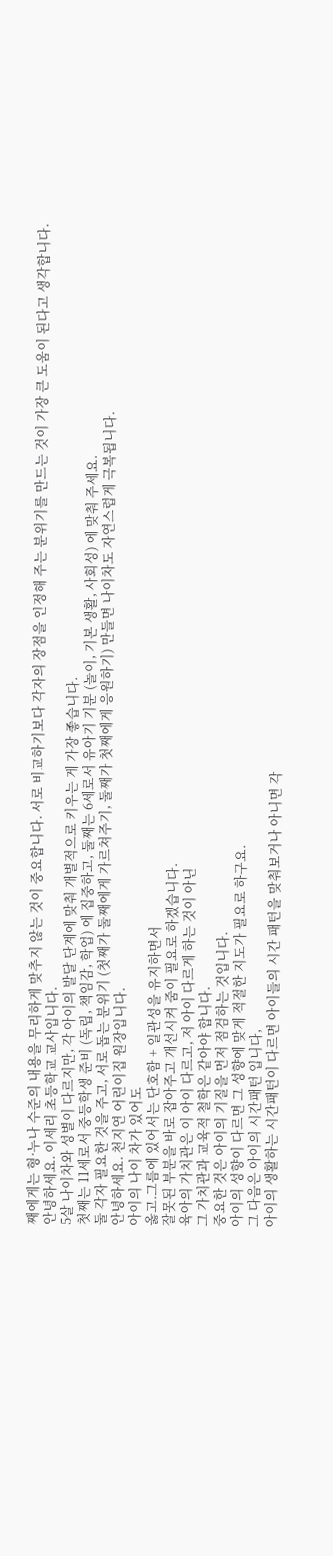째에게는 형·누나 수준의 내용을 무리하게 맞추지 않는 것이 중요합니다. 서로 비교하기보다 각자의 장점을 인정해 주는 분위기를 만드는 것이 가장 큰 도움이 된다고 생각합니다.
안녕하세요. 이세리 초등학교 교사입니다.
5살 나이차와 성별이 다르지만, 각 아이의 발달 단계에 맞춰 개별적으로 키우는 게 가장 좋습니다.
첫째는 11세로서 중등학생 준비 (독립, 책임감, 학업) 에 집중하고, 둘째는 6세로서 유아기 기분 (놀이, 기본 생활, 사회성) 에 맞춰 주세요.
둘 각자 필요한 것을 주고, 서로 돕는 분위기 (첫째가 둘째에게 가르쳐주기, 둘째가 첫째에게 응원하기) 만들면 나이차도 자연스럽게 극복됩니다.
안녕하세요. 천지연 어린이집 원장입니다.
아이의 나이 차가 있어도
옳고.그름에 있어서는 단호함 + 일관성을 유지하면서
잘못된 부분을 바로 잡아주고 개선시켜 줌이 필요로 하겠습니다.
육아의 가치관은 이 아이 다르고, 저 아이 다르게 하는 것이 아닌
그 가치관과 교육적 철학은 같아야 합니다.
중요한 것은 아이의 기질을 먼저 점검하는 것입니다.
아이의 성향이 다르면 그 성향에 맞게 적절한 지도가 필요로 하구요.
그 다음은 아이의 시간패턴 입니다,
아이의 생활하는 시간패턴이 다르면 아이들의 시간 패턴을 맞춰보거나 아니면 각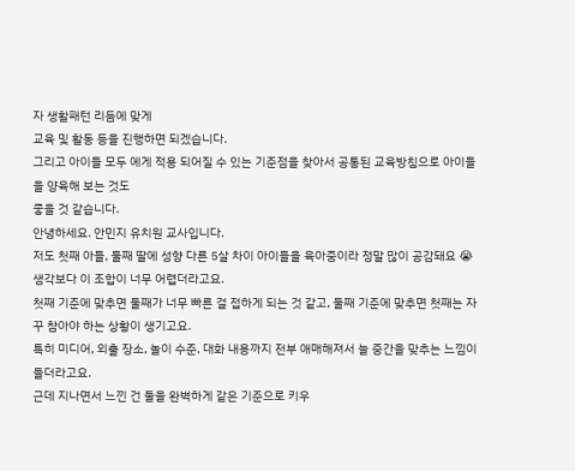자 생활패턴 리듬에 맞게
교육 및 활동 등을 진행하면 되겠습니다.
그리고 아이들 모두 에게 적용 되어질 수 있는 기준점을 찾아서 공통된 교육방침으로 아이들을 양육해 보는 것도
좋을 것 같습니다.
안녕하세요. 안민지 유치원 교사입니다.
저도 첫째 아들, 둘째 딸에 성향 다른 5살 차이 아이들을 육아중이라 정말 많이 공감돼요 😭 생각보다 이 조합이 너무 어렵더라고요.
첫째 기준에 맞추면 둘째가 너무 빠른 걸 접하게 되는 것 같고, 둘째 기준에 맞추면 첫째는 자꾸 참아야 하는 상황이 생기고요.
특히 미디어, 외출 장소, 놀이 수준, 대화 내용까지 전부 애매해져서 늘 중간을 맞추는 느낌이 들더라고요.
근데 지나면서 느낀 건 둘을 완벽하게 같은 기준으로 키우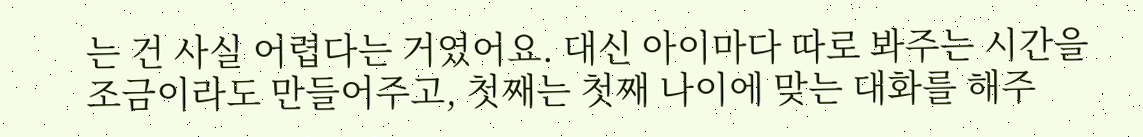는 건 사실 어렵다는 거였어요. 대신 아이마다 따로 봐주는 시간을 조금이라도 만들어주고, 첫째는 첫째 나이에 맞는 대화를 해주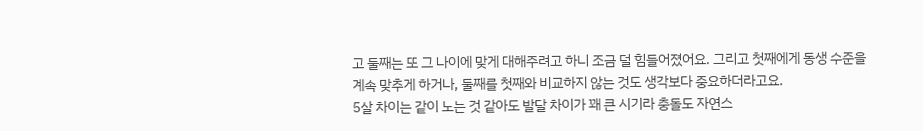고 둘째는 또 그 나이에 맞게 대해주려고 하니 조금 덜 힘들어졌어요. 그리고 첫째에게 동생 수준을 계속 맞추게 하거나, 둘째를 첫째와 비교하지 않는 것도 생각보다 중요하더라고요.
5살 차이는 같이 노는 것 같아도 발달 차이가 꽤 큰 시기라 충돌도 자연스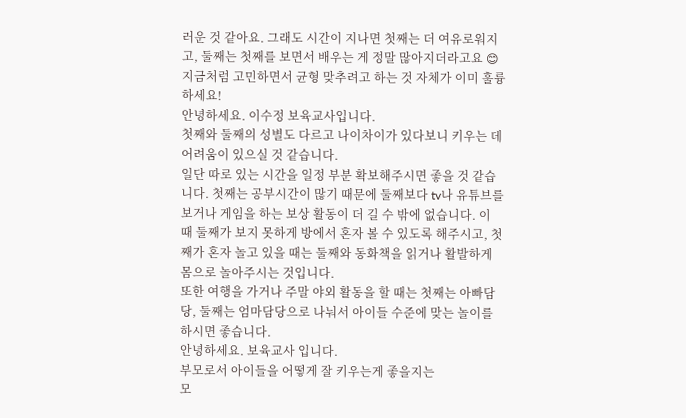러운 것 같아요. 그래도 시간이 지나면 첫째는 더 여유로워지고, 둘째는 첫째를 보면서 배우는 게 정말 많아지더라고요 😊 지금처럼 고민하면서 균형 맞추려고 하는 것 자체가 이미 훌륭하세요!
안녕하세요. 이수정 보육교사입니다.
첫째와 둘째의 성별도 다르고 나이차이가 있다보니 키우는 데 어려움이 있으실 것 같습니다.
일단 따로 있는 시간을 일정 부분 확보해주시면 좋을 것 같습니다. 첫째는 공부시간이 많기 때문에 둘째보다 tv나 유튜브를 보거나 게임을 하는 보상 활동이 더 길 수 밖에 없습니다. 이 때 둘째가 보지 못하게 방에서 혼자 볼 수 있도록 해주시고, 첫째가 혼자 놀고 있을 때는 둘째와 동화책을 읽거나 활발하게 몸으로 놀아주시는 것입니다.
또한 여행을 가거나 주말 야외 활동을 할 때는 첫째는 아빠담당, 둘째는 엄마담당으로 나눠서 아이들 수준에 맞는 놀이를 하시면 좋습니다.
안녕하세요. 보육교사 입니다.
부모로서 아이들을 어떻게 잘 키우는게 좋을지는
모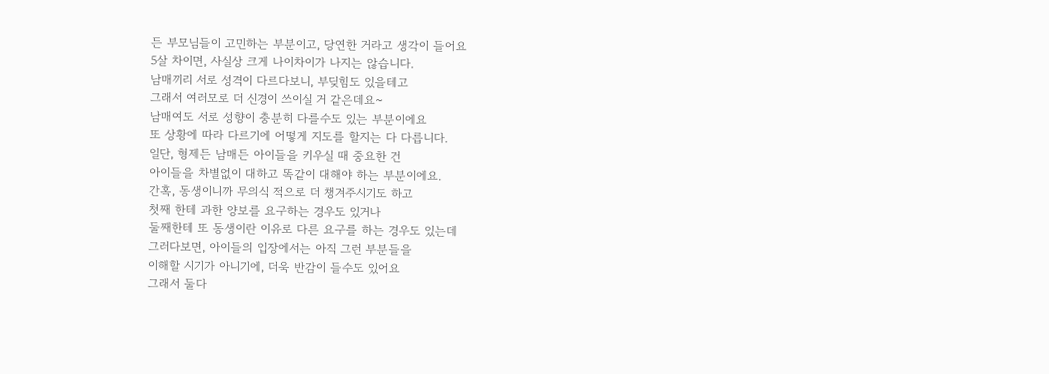든 부모님들이 고민하는 부분이고, 당연한 거라고 생각이 들어요
5살 차이면, 사실상 크게 나이차이가 나지는 않습니다.
남매끼리 서로 성격이 다르다보니, 부딪힘도 있을테고
그래서 여러모로 더 신경이 쓰이실 거 같은데요~
남매여도 서로 성향이 충분히 다를수도 있는 부분이에요
또 상황에 따라 다르기에 어떻게 지도를 할지는 다 다릅니다.
일단, 형제든 남매든 아이들을 키우실 때 중요한 건
아이들을 차별없이 대하고 똑같이 대해야 하는 부분이에요.
간혹, 동생이니까 무의식 적으로 더 챙겨주시기도 하고
첫째 한테 과한 양보를 요구하는 경우도 있거나
둘째한테 또 동생이란 이유로 다른 요구를 하는 경우도 있는데
그러다보면, 아이들의 입장에서는 아직 그런 부분들을
이해할 시기가 아니기에, 더욱 반감이 들수도 있어요
그래서 둘다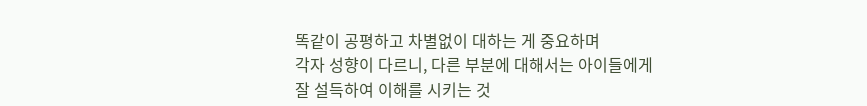똑같이 공평하고 차별없이 대하는 게 중요하며
각자 성향이 다르니, 다른 부분에 대해서는 아이들에게
잘 설득하여 이해를 시키는 것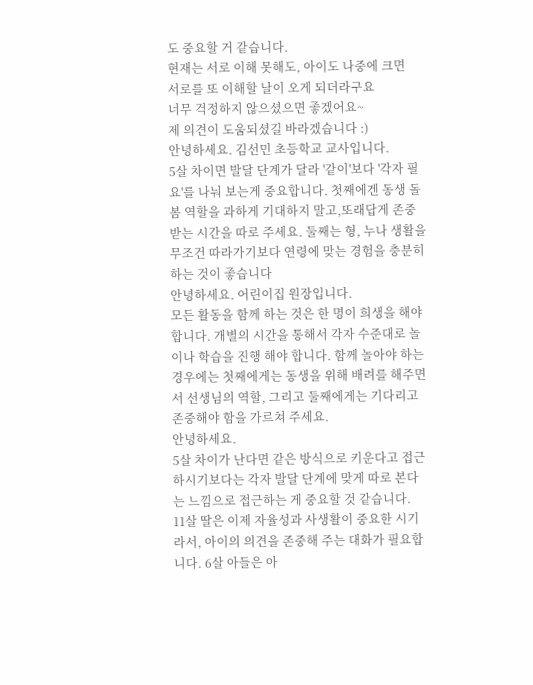도 중요할 거 같습니다.
현재는 서로 이해 못해도, 아이도 나중에 크면
서로를 또 이해할 날이 오게 되더라구요
너무 걱정하지 않으셨으면 좋겠어요~
제 의견이 도움되셨길 바라겠습니다 :)
안녕하세요. 김선민 초등학교 교사입니다.
5살 차이면 발달 단계가 달라 '같이'보다 '각자 필요'를 나눠 보는게 중요합니다. 첫째에겐 동생 돌봄 역할을 과하게 기대하지 말고,또래답게 존중받는 시간을 따로 주세요. 둘째는 형, 누나 생활을 무조건 따라가기보다 연령에 맞는 경험을 충분히 하는 것이 좋습니다
안녕하세요. 어린이집 원장입니다.
모든 활동을 함께 하는 것은 한 명이 희생을 해야 합니다. 개별의 시간을 통해서 각자 수준대로 놀이나 학습을 진행 해야 합니다. 함께 놀아야 하는 경우에는 첫째에게는 동생을 위해 배려를 해주면서 선생님의 역할, 그리고 둘째에게는 기다리고 존중해야 함을 가르쳐 주세요.
안녕하세요.
5살 차이가 난다면 같은 방식으로 키운다고 접근하시기보다는 각자 발달 단계에 맞게 따로 본다는 느낌으로 접근하는 게 중요할 것 같습니다.
11살 딸은 이제 자율성과 사생활이 중요한 시기라서, 아이의 의견을 존중해 주는 대화가 필요합니다. 6살 아들은 아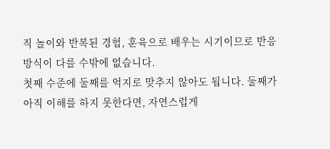직 놀이와 반복된 경험, 훈육으로 배우는 시기이므로 반응 방식이 다를 수밖에 없습니다.
첫째 수준에 둘째를 억지로 맞추지 않아도 됩니다. 둘째가 아직 이해를 하지 못한다면, 자연스럽게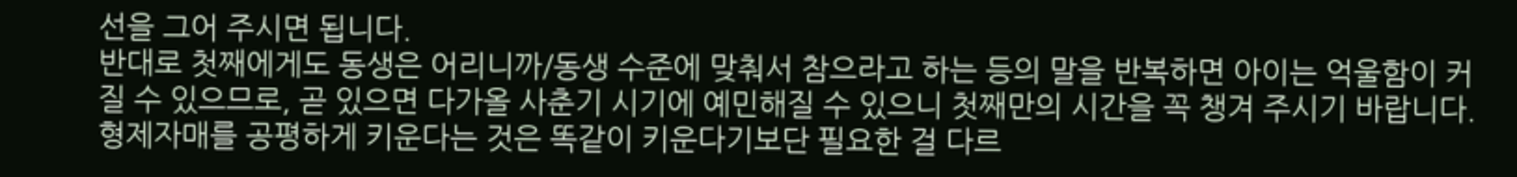선을 그어 주시면 됩니다.
반대로 첫째에게도 동생은 어리니까/동생 수준에 맞춰서 참으라고 하는 등의 말을 반복하면 아이는 억울함이 커질 수 있으므로, 곧 있으면 다가올 사춘기 시기에 예민해질 수 있으니 첫째만의 시간을 꼭 챙겨 주시기 바랍니다.
형제자매를 공평하게 키운다는 것은 똑같이 키운다기보단 필요한 걸 다르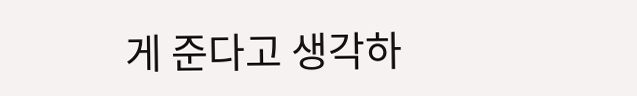게 준다고 생각하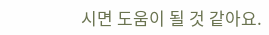시면 도움이 될 것 같아요.